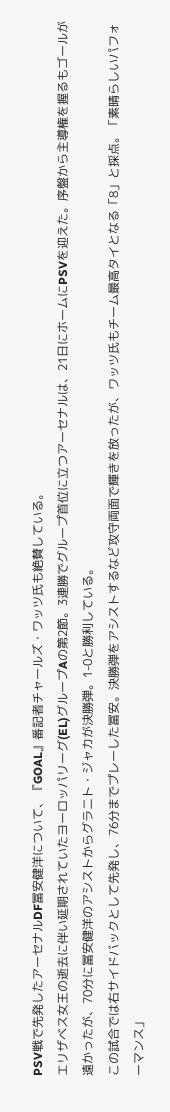PSV戦で先発したアーセナルDF冨安健洋について、『GOAL』番記者チャールズ・ワッツ氏も絶賛している。
エリザベス女王の逝去に伴い延期されていたヨーロッパリーグ(EL)グループAの第2節。3連勝でグループ首位に立つアーセナルは、21日にホームにPSVを迎えた。序盤から主導権を握るもゴールが遠かったが、70分に冨安健洋のアシストからグラニト・ジャカが決勝弾。1-0と勝利している。
この試合では右サイドバックとして先発し、76分までプレーした冨安。決勝弾をアシストするなど攻守両面で輝きを放ったが、ワッツ氏もチーム最高タイとなる「8」と採点。「素晴らしいパフォーマンス」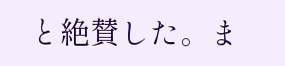と絶賛した。ま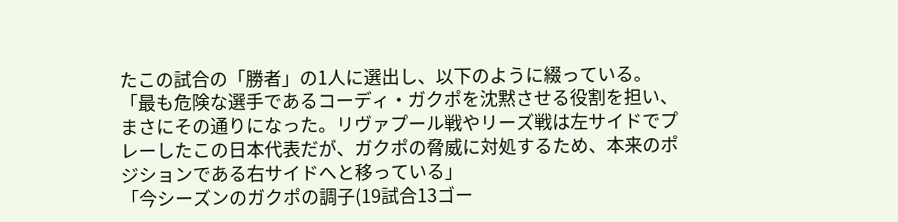たこの試合の「勝者」の1人に選出し、以下のように綴っている。
「最も危険な選手であるコーディ・ガクポを沈黙させる役割を担い、まさにその通りになった。リヴァプール戦やリーズ戦は左サイドでプレーしたこの日本代表だが、ガクポの脅威に対処するため、本来のポジションである右サイドへと移っている」
「今シーズンのガクポの調子(19試合13ゴー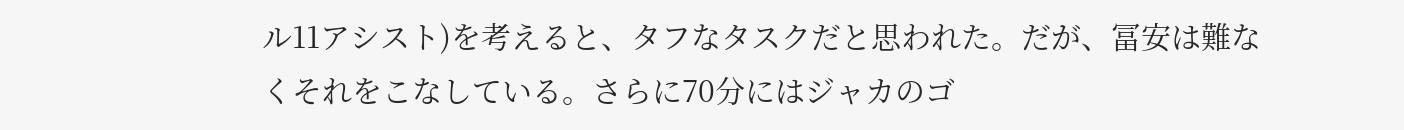ル11アシスト)を考えると、タフなタスクだと思われた。だが、冨安は難なくそれをこなしている。さらに70分にはジャカのゴ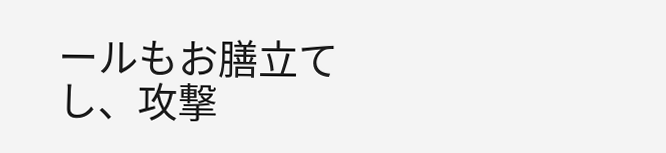ールもお膳立てし、攻撃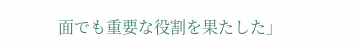面でも重要な役割を果たした」